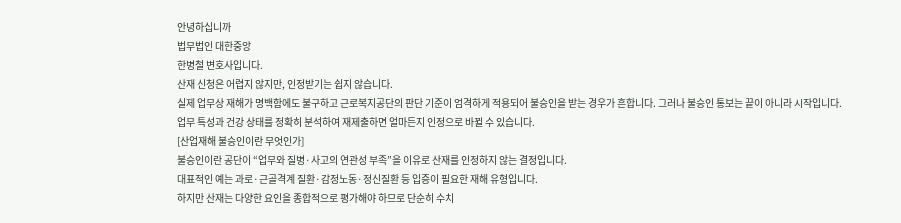안녕하십니까
법무법인 대한중앙
한병철 변호사입니다.
산재 신청은 어렵지 않지만, 인정받기는 쉽지 않습니다.
실제 업무상 재해가 명백함에도 불구하고 근로복지공단의 판단 기준이 엄격하게 적용되어 불승인을 받는 경우가 흔합니다. 그러나 불승인 통보는 끝이 아니라 시작입니다.
업무 특성과 건강 상태를 정확히 분석하여 재제출하면 얼마든지 인정으로 바뀔 수 있습니다.
[산업재해 불승인이란 무엇인가]
불승인이란 공단이 “업무와 질병·사고의 연관성 부족”을 이유로 산재를 인정하지 않는 결정입니다.
대표적인 예는 과로·근골격계 질환·감정노동·정신질환 등 입증이 필요한 재해 유형입니다.
하지만 산재는 다양한 요인을 종합적으로 평가해야 하므로 단순히 수치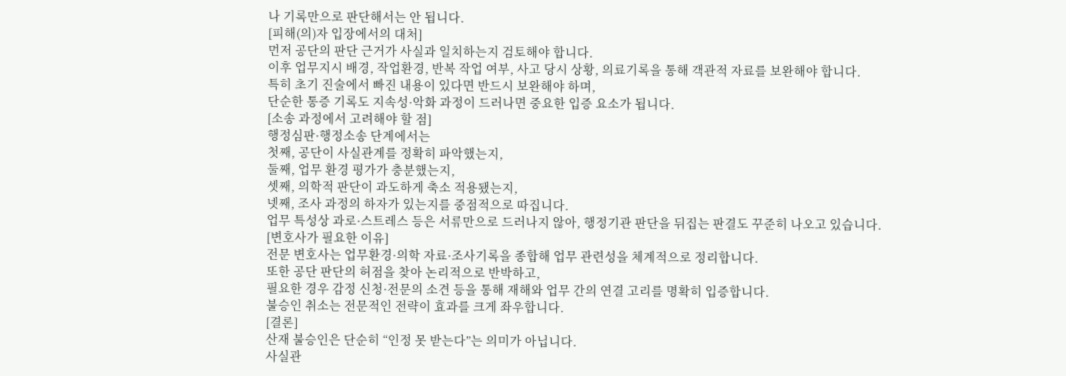나 기록만으로 판단해서는 안 됩니다.
[피해(의)자 입장에서의 대처]
먼저 공단의 판단 근거가 사실과 일치하는지 검토해야 합니다.
이후 업무지시 배경, 작업환경, 반복 작업 여부, 사고 당시 상황, 의료기록을 통해 객관적 자료를 보완해야 합니다.
특히 초기 진술에서 빠진 내용이 있다면 반드시 보완해야 하며,
단순한 통증 기록도 지속성·악화 과정이 드러나면 중요한 입증 요소가 됩니다.
[소송 과정에서 고려해야 할 점]
행정심판·행정소송 단계에서는
첫째, 공단이 사실관계를 정확히 파악했는지,
둘째, 업무 환경 평가가 충분했는지,
셋째, 의학적 판단이 과도하게 축소 적용됐는지,
넷째, 조사 과정의 하자가 있는지를 중점적으로 따집니다.
업무 특성상 과로·스트레스 등은 서류만으로 드러나지 않아, 행정기관 판단을 뒤집는 판결도 꾸준히 나오고 있습니다.
[변호사가 필요한 이유]
전문 변호사는 업무환경·의학 자료·조사기록을 종합해 업무 관련성을 체계적으로 정리합니다.
또한 공단 판단의 허점을 찾아 논리적으로 반박하고,
필요한 경우 감정 신청·전문의 소견 등을 통해 재해와 업무 간의 연결 고리를 명확히 입증합니다.
불승인 취소는 전문적인 전략이 효과를 크게 좌우합니다.
[결론]
산재 불승인은 단순히 “인정 못 받는다”는 의미가 아닙니다.
사실관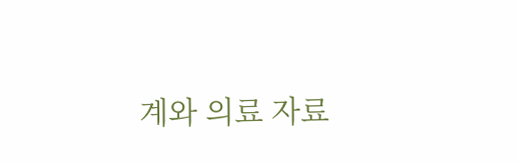계와 의료 자료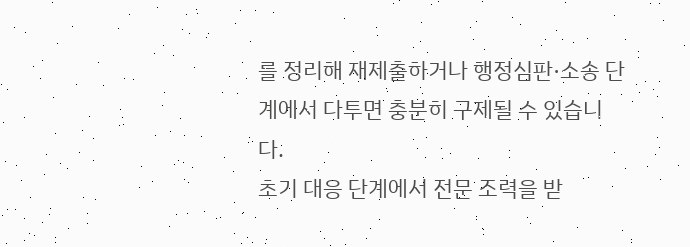를 정리해 재제출하거나 행정심판·소송 단계에서 다투면 충분히 구제될 수 있습니다.
초기 대응 단계에서 전문 조력을 받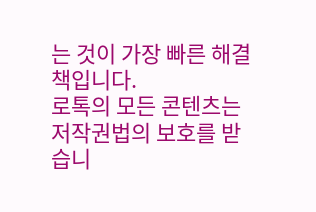는 것이 가장 빠른 해결책입니다.
로톡의 모든 콘텐츠는 저작권법의 보호를 받습니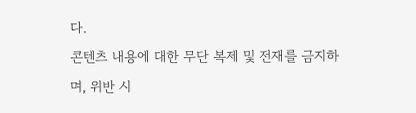다.
콘텐츠 내용에 대한 무단 복제 및 전재를 금지하며, 위반 시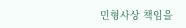민형사상 책임을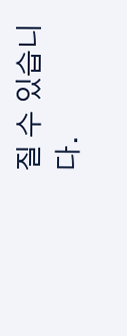질 수 있습니다.